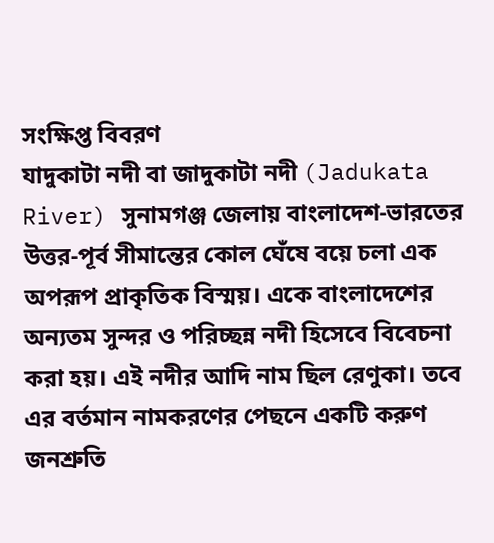সংক্ষিপ্ত বিবরণ
যাদুকাটা নদী বা জাদুকাটা নদী (Jadukata River) সুনামগঞ্জ জেলায় বাংলাদেশ-ভারতের উত্তর-পূর্ব সীমান্তের কোল ঘেঁষে বয়ে চলা এক অপরূপ প্রাকৃতিক বিস্ময়। একে বাংলাদেশের অন্যতম সুন্দর ও পরিচ্ছন্ন নদী হিসেবে বিবেচনা করা হয়। এই নদীর আদি নাম ছিল রেণুকা। তবে এর বর্তমান নামকরণের পেছনে একটি করুণ জনশ্রুতি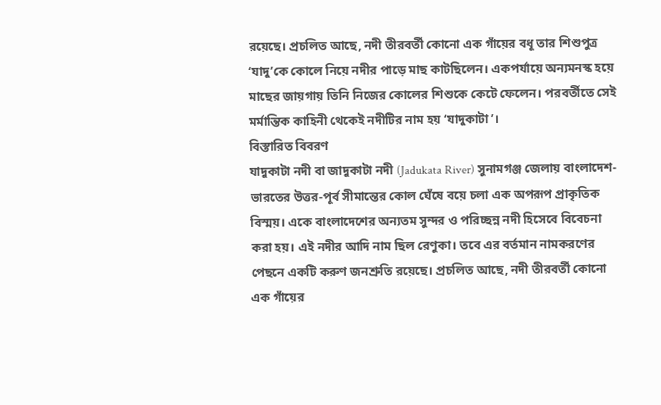রয়েছে। প্রচলিত আছে, নদী তীরবর্তী কোনো এক গাঁয়ের বধূ তার শিশুপুত্র ‘যাদু’কে কোলে নিয়ে নদীর পাড়ে মাছ কাটছিলেন। একপর্যায়ে অন্যমনস্ক হয়ে মাছের জায়গায় তিনি নিজের কোলের শিশুকে কেটে ফেলেন। পরবর্তীতে সেই মর্মান্তিক কাহিনী থেকেই নদীটির নাম হয় ‘যাদুকাটা’।
বিস্তারিত বিবরণ
যাদুকাটা নদী বা জাদুকাটা নদী (Jadukata River) সুনামগঞ্জ জেলায় বাংলাদেশ-ভারতের উত্তর-পূর্ব সীমান্তের কোল ঘেঁষে বয়ে চলা এক অপরূপ প্রাকৃতিক বিস্ময়। একে বাংলাদেশের অন্যতম সুন্দর ও পরিচ্ছন্ন নদী হিসেবে বিবেচনা করা হয়। এই নদীর আদি নাম ছিল রেণুকা। তবে এর বর্তমান নামকরণের পেছনে একটি করুণ জনশ্রুতি রয়েছে। প্রচলিত আছে, নদী তীরবর্তী কোনো এক গাঁয়ের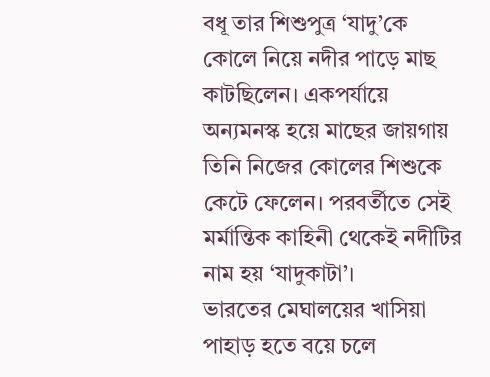বধূ তার শিশুপুত্র ‘যাদু’কে কোলে নিয়ে নদীর পাড়ে মাছ কাটছিলেন। একপর্যায়ে অন্যমনস্ক হয়ে মাছের জায়গায় তিনি নিজের কোলের শিশুকে কেটে ফেলেন। পরবর্তীতে সেই মর্মান্তিক কাহিনী থেকেই নদীটির নাম হয় ‘যাদুকাটা’।
ভারতের মেঘালয়ের খাসিয়া পাহাড় হতে বয়ে চলে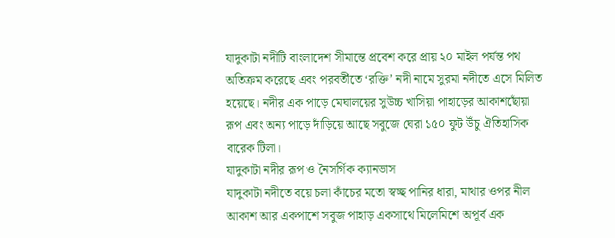যাদুকাটা নদীটি বাংলাদেশ সীমান্তে প্রবেশ করে প্রায় ২০ মাইল পর্যন্ত পথ অতিক্রম করেছে এবং পরবর্তীতে ‘রক্তি’ নদী নামে সুরমা নদীতে এসে মিলিত হয়েছে। নদীর এক পাড়ে মেঘালয়ের সুউচ্চ খাসিয়া পাহাড়ের আকাশছোঁয়া রূপ এবং অন্য পাড়ে দাঁড়িয়ে আছে সবুজে ঘেরা ১৫০ ফুট উঁচু ঐতিহাসিক বারেক টিলা।
যাদুকাটা নদীর রূপ ও নৈসর্গিক ক্যানভাস
যাদুকাটা নদীতে বয়ে চলা কাঁচের মতো স্বচ্ছ পানির ধারা, মাথার ওপর নীল আকাশ আর একপাশে সবুজ পাহাড় একসাথে মিলেমিশে অপূর্ব এক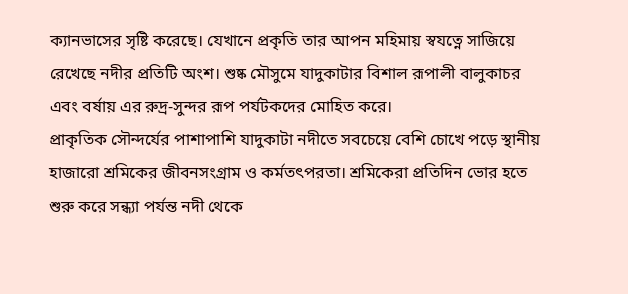ক্যানভাসের সৃষ্টি করেছে। যেখানে প্রকৃতি তার আপন মহিমায় স্বযত্নে সাজিয়ে রেখেছে নদীর প্রতিটি অংশ। শুষ্ক মৌসুমে যাদুকাটার বিশাল রূপালী বালুকাচর এবং বর্ষায় এর রুদ্র-সুন্দর রূপ পর্যটকদের মোহিত করে।
প্রাকৃতিক সৌন্দর্যের পাশাপাশি যাদুকাটা নদীতে সবচেয়ে বেশি চোখে পড়ে স্থানীয় হাজারো শ্রমিকের জীবনসংগ্রাম ও কর্মতৎপরতা। শ্রমিকেরা প্রতিদিন ভোর হতে শুরু করে সন্ধ্যা পর্যন্ত নদী থেকে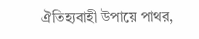ঐতিহ্যবাহী উপায়ে পাথর,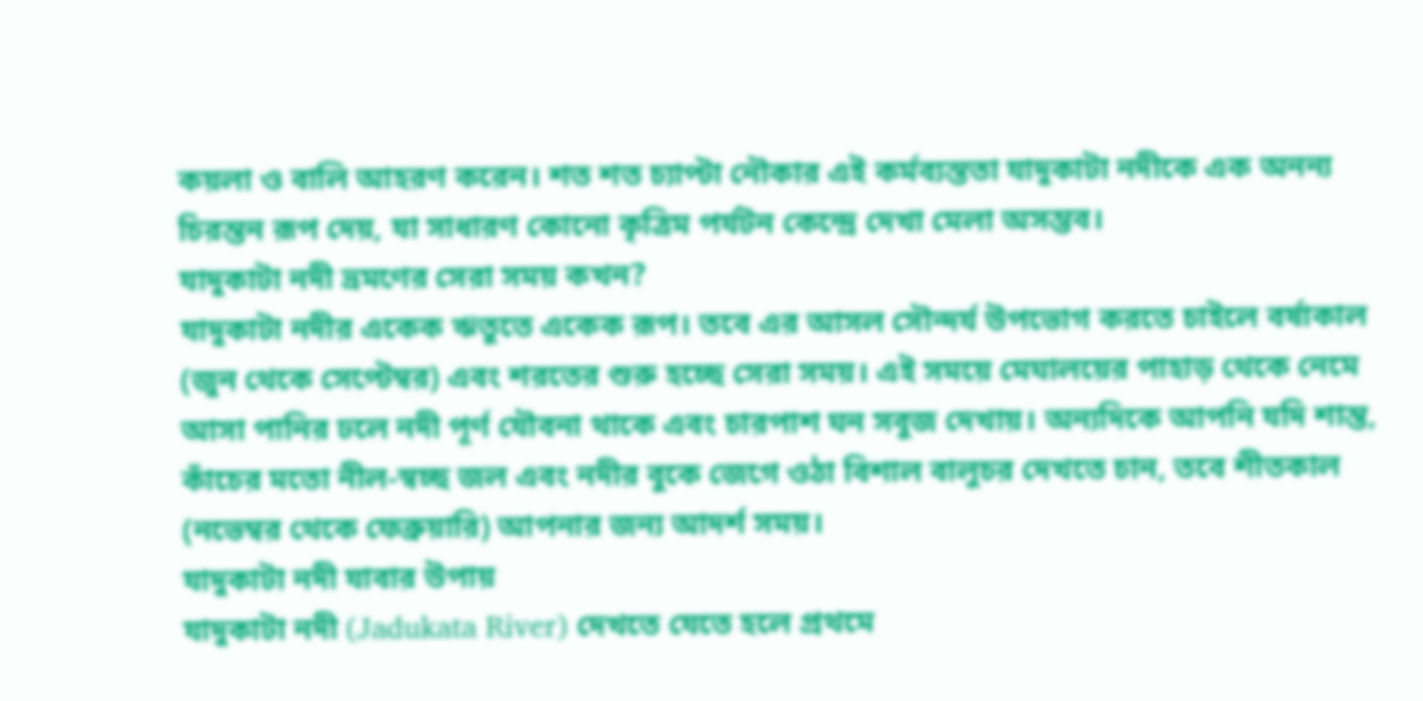কয়লা ও বালি আহরণ করেন। শত শত চ্যাপ্টা নৌকার এই কর্মব্যস্ততা যাদুকাটা নদীকে এক অনন্য চিরন্তন রূপ দেয়, যা সাধারণ কোনো কৃত্রিম পর্যটন কেন্দ্রে দেখা মেলা অসম্ভব।
যাদুকাটা নদী ভ্রমণের সেরা সময় কখন?
যাদুকাটা নদীর একেক ঋতুতে একেক রূপ। তবে এর আসল সৌন্দর্য উপভোগ করতে চাইলে বর্ষাকাল (জুন থেকে সেপ্টেম্বর) এবং শরতের শুরু হচ্ছে সেরা সময়। এই সময়ে মেঘালয়ের পাহাড় থেকে নেমে আসা পানির ঢলে নদী পূর্ণ যৌবনা থাকে এবং চারপাশ ঘন সবুজ দেখায়। অন্যদিকে আপনি যদি শান্ত, কাঁচের মতো নীল-স্বচ্ছ জল এবং নদীর বুকে জেগে ওঠা বিশাল বালুচর দেখতে চান, তবে শীতকাল (নভেম্বর থেকে ফেব্রুয়ারি) আপনার জন্য আদর্শ সময়।
যাদুকাটা নদী যাবার উপায়
যাদুকাটা নদী (Jadukata River) দেখতে যেতে হলে প্রথমে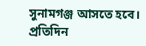সুনামগঞ্জ আসতে হবে। প্রতিদিন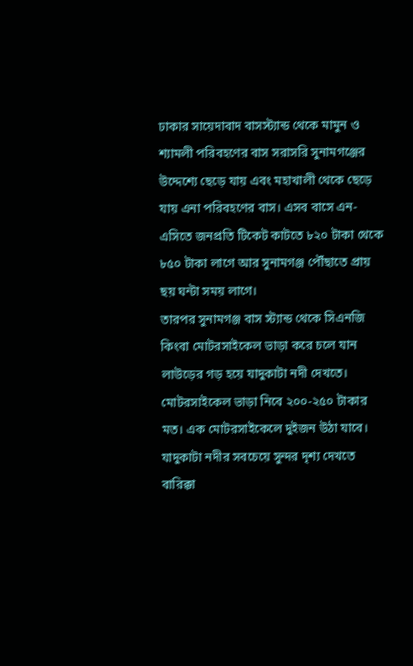ঢাকার সায়েদাবাদ বাসস্ট্যান্ড থেকে মামুন ও শ্যামলী পরিবহণের বাস সরাসরি সুনামগঞ্জের উদ্দেশ্যে ছেড়ে যায় এবং মহাখালী থেকে ছেড়ে যায় এনা পরিবহণের বাস। এসব বাসে এন-এসিতে জনপ্রতি টিকেট কাটতে ৮২০ টাকা থেকে ৮৫০ টাকা লাগে আর সুনামগঞ্জ পৌঁছাতে প্রায় ছয় ঘন্টা সময় লাগে।
তারপর সুনামগঞ্জ বাস স্ট্যান্ড থেকে সিএনজি কিংবা মোটরসাইকেল ভাড়া করে চলে যান লাউড়ের গড় হয়ে যাদুকাটা নদী দেখতে। মোটরসাইকেল ভাড়া নিবে ২০০-২৫০ টাকার মত। এক মোটরসাইকেলে দুইজন উঠা যাবে। যাদুকাটা নদীর সবচেয়ে সুন্দর দৃশ্য দেখতে বারিক্কা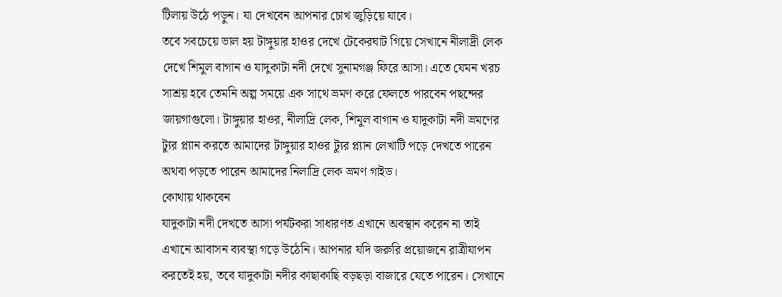টিলায় উঠে পড়ুন। যা দেখবেন আপনার চোখ জুড়িয়ে যাবে।
তবে সবচেয়ে ভাল হয় টাঙ্গুয়ার হাওর দেখে টেকেরঘাট গিয়ে সেখানে নীলাদ্রী লেক দেখে শিমুল বাগান ও যাদুকাটা নদী দেখে সুনামগঞ্জ ফিরে আসা। এতে যেমন খরচ সাশ্রয় হবে তেমনি অল্প সময়ে এক সাথে ভ্রমণ করে ফেলতে পারবেন পছন্দের জায়গাগুলো। টাঙ্গুয়ার হাওর, নীলাদ্রি লেক, শিমুল বাগান ও যাদুকাটা নদী ভ্রমণের ট্যুর প্ল্যান করতে আমাদের টাঙ্গুয়ার হাওর ট্যুর প্ল্যান লেখাটি পড়ে দেখতে পারেন অথবা পড়তে পারেন আমাদের নিলাদ্রি লেক ভ্রমণ গাইড।
কোথায় থাকবেন
যাদুকাটা নদী দেখতে আসা পর্যটকরা সাধারণত এখানে অবস্থান করেন না তাই এখানে আবাসন ব্যবস্থা গড়ে উঠেনি। আপনার যদি জরুরি প্রয়োজনে রাত্রীযাপন করতেই হয়, তবে যাদুকাটা নদীর কাছাকাছি বড়ছড়া বাজারে যেতে পারেন। সেখানে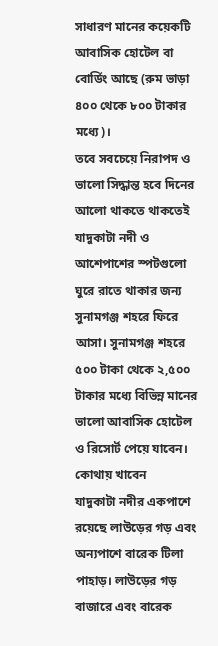সাধারণ মানের কয়েকটি আবাসিক হোটেল বা বোর্ডিং আছে (রুম ভাড়া ৪০০ থেকে ৮০০ টাকার মধ্যে)।
তবে সবচেয়ে নিরাপদ ও ভালো সিদ্ধান্ত হবে দিনের আলো থাকতে থাকতেই যাদুকাটা নদী ও আশেপাশের স্পটগুলো ঘুরে রাতে থাকার জন্য সুনামগঞ্জ শহরে ফিরে আসা। সুনামগঞ্জ শহরে ৫০০ টাকা থেকে ২,৫০০ টাকার মধ্যে বিভিন্ন মানের ভালো আবাসিক হোটেল ও রিসোর্ট পেয়ে যাবেন।
কোথায় খাবেন
যাদুকাটা নদীর একপাশে রয়েছে লাউড়ের গড় এবং অন্যপাশে বারেক টিলা পাহাড়। লাউড়ের গড় বাজারে এবং বারেক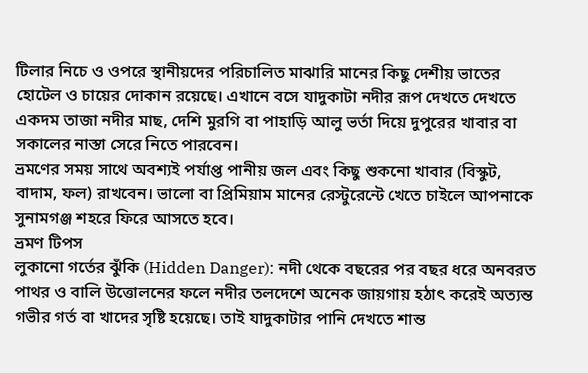টিলার নিচে ও ওপরে স্থানীয়দের পরিচালিত মাঝারি মানের কিছু দেশীয় ভাতের হোটেল ও চায়ের দোকান রয়েছে। এখানে বসে যাদুকাটা নদীর রূপ দেখতে দেখতে একদম তাজা নদীর মাছ, দেশি মুরগি বা পাহাড়ি আলু ভর্তা দিয়ে দুপুরের খাবার বা সকালের নাস্তা সেরে নিতে পারবেন।
ভ্রমণের সময় সাথে অবশ্যই পর্যাপ্ত পানীয় জল এবং কিছু শুকনো খাবার (বিস্কুট, বাদাম, ফল) রাখবেন। ভালো বা প্রিমিয়াম মানের রেস্টুরেন্টে খেতে চাইলে আপনাকে সুনামগঞ্জ শহরে ফিরে আসতে হবে।
ভ্রমণ টিপস
লুকানো গর্তের ঝুঁকি (Hidden Danger): নদী থেকে বছরের পর বছর ধরে অনবরত পাথর ও বালি উত্তোলনের ফলে নদীর তলদেশে অনেক জায়গায় হঠাৎ করেই অত্যন্ত গভীর গর্ত বা খাদের সৃষ্টি হয়েছে। তাই যাদুকাটার পানি দেখতে শান্ত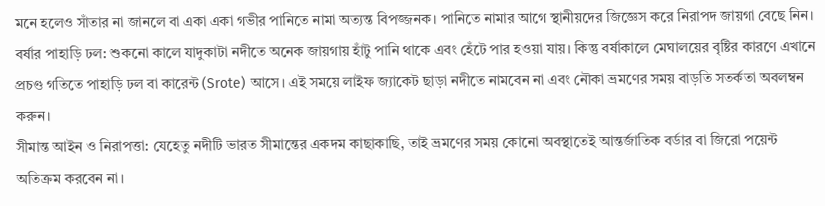মনে হলেও সাঁতার না জানলে বা একা একা গভীর পানিতে নামা অত্যন্ত বিপজ্জনক। পানিতে নামার আগে স্থানীয়দের জিজ্ঞেস করে নিরাপদ জায়গা বেছে নিন।
বর্ষার পাহাড়ি ঢল: শুকনো কালে যাদুকাটা নদীতে অনেক জায়গায় হাঁটু পানি থাকে এবং হেঁটে পার হওয়া যায়। কিন্তু বর্ষাকালে মেঘালয়ের বৃষ্টির কারণে এখানে প্রচণ্ড গতিতে পাহাড়ি ঢল বা কারেন্ট (Srote) আসে। এই সময়ে লাইফ জ্যাকেট ছাড়া নদীতে নামবেন না এবং নৌকা ভ্রমণের সময় বাড়তি সতর্কতা অবলম্বন করুন।
সীমান্ত আইন ও নিরাপত্তা: যেহেতু নদীটি ভারত সীমান্তের একদম কাছাকাছি, তাই ভ্রমণের সময় কোনো অবস্থাতেই আন্তর্জাতিক বর্ডার বা জিরো পয়েন্ট অতিক্রম করবেন না।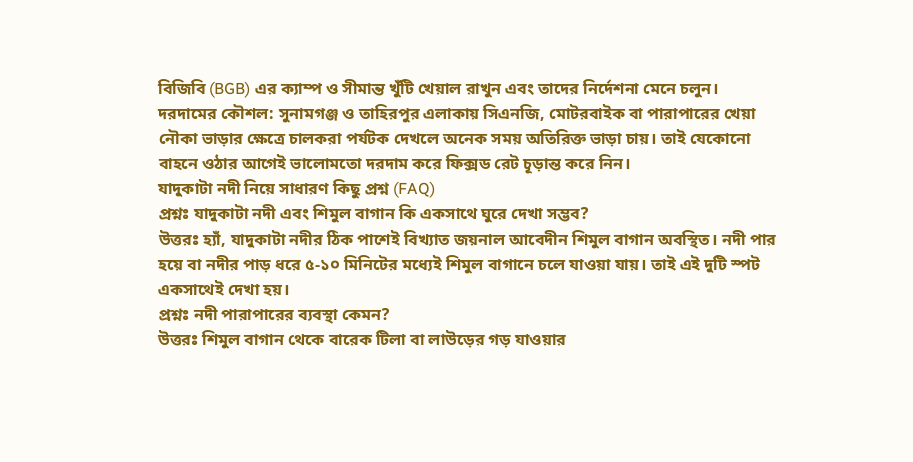বিজিবি (BGB) এর ক্যাম্প ও সীমান্ত খুঁটি খেয়াল রাখুন এবং তাদের নির্দেশনা মেনে চলুন।
দরদামের কৌশল: সুনামগঞ্জ ও তাহিরপুর এলাকায় সিএনজি, মোটরবাইক বা পারাপারের খেয়া নৌকা ভাড়ার ক্ষেত্রে চালকরা পর্যটক দেখলে অনেক সময় অতিরিক্ত ভাড়া চায়। তাই যেকোনো বাহনে ওঠার আগেই ভালোমতো দরদাম করে ফিক্সড রেট চূড়ান্ত করে নিন।
যাদুকাটা নদী নিয়ে সাধারণ কিছু প্রশ্ন (FAQ)
প্রশ্নঃ যাদুকাটা নদী এবং শিমুল বাগান কি একসাথে ঘুরে দেখা সম্ভব?
উত্তরঃ হ্যাঁ, যাদুকাটা নদীর ঠিক পাশেই বিখ্যাত জয়নাল আবেদীন শিমুল বাগান অবস্থিত। নদী পার হয়ে বা নদীর পাড় ধরে ৫-১০ মিনিটের মধ্যেই শিমুল বাগানে চলে যাওয়া যায়। তাই এই দুটি স্পট একসাথেই দেখা হয়।
প্রশ্নঃ নদী পারাপারের ব্যবস্থা কেমন?
উত্তরঃ শিমুল বাগান থেকে বারেক টিলা বা লাউড়ের গড় যাওয়ার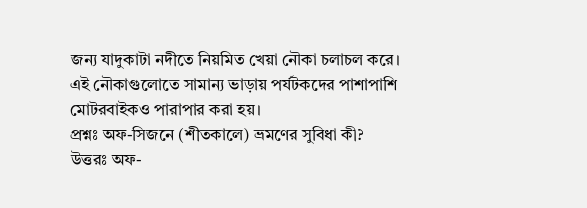জন্য যাদুকাটা নদীতে নিয়মিত খেয়া নৌকা চলাচল করে। এই নৌকাগুলোতে সামান্য ভাড়ায় পর্যটকদের পাশাপাশি মোটরবাইকও পারাপার করা হয়।
প্রশ্নঃ অফ-সিজনে (শীতকালে) ভ্রমণের সুবিধা কী?
উত্তরঃ অফ-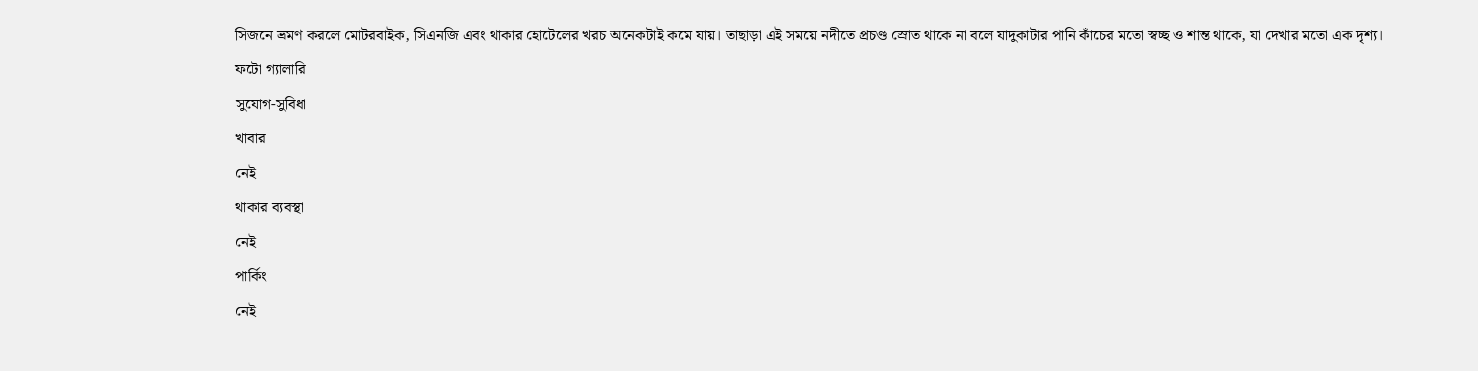সিজনে ভ্রমণ করলে মোটরবাইক, সিএনজি এবং থাকার হোটেলের খরচ অনেকটাই কমে যায়। তাছাড়া এই সময়ে নদীতে প্রচণ্ড স্রোত থাকে না বলে যাদুকাটার পানি কাঁচের মতো স্বচ্ছ ও শান্ত থাকে, যা দেখার মতো এক দৃশ্য।
ফটো গ্যালারি
সুযোগ-সুবিধা
খাবার
নেই
থাকার ব্যবস্থা
নেই
পার্কিং
নেই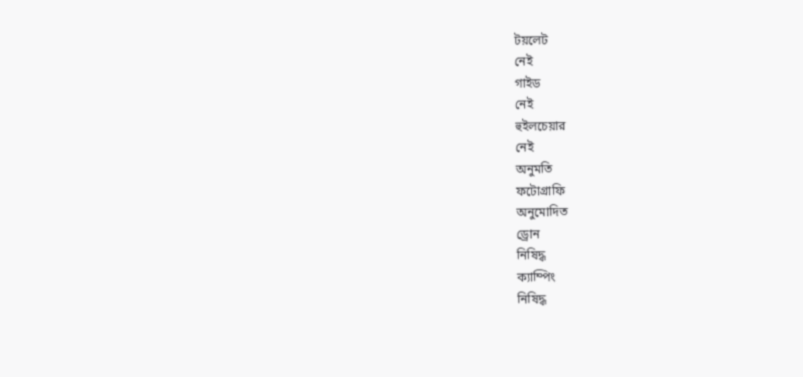টয়লেট
নেই
গাইড
নেই
হুইলচেয়ার
নেই
অনুমতি
ফটোগ্রাফি
অনুমোদিত
ড্রোন
নিষিদ্ধ
ক্যাম্পিং
নিষিদ্ধ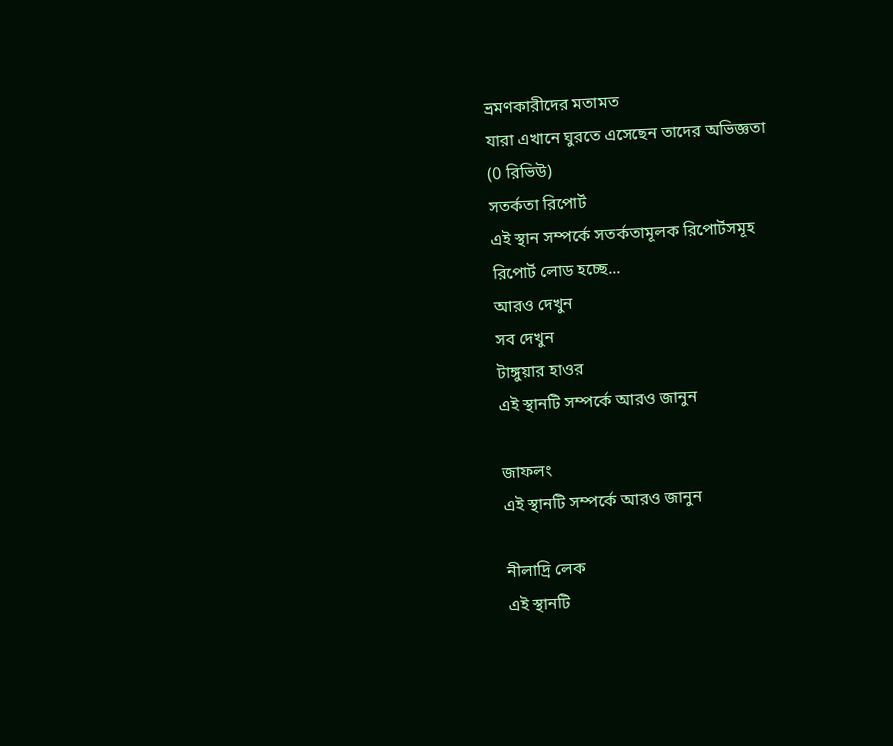ভ্রমণকারীদের মতামত
যারা এখানে ঘুরতে এসেছেন তাদের অভিজ্ঞতা
(0 রিভিউ)
সতর্কতা রিপোর্ট
এই স্থান সম্পর্কে সতর্কতামূলক রিপোর্টসমূহ
রিপোর্ট লোড হচ্ছে...
আরও দেখুন
সব দেখুন
টাঙ্গুয়ার হাওর
এই স্থানটি সম্পর্কে আরও জানুন

জাফলং
এই স্থানটি সম্পর্কে আরও জানুন

নীলাদ্রি লেক
এই স্থানটি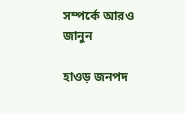সম্পর্কে আরও জানুন

হাওড় জনপদ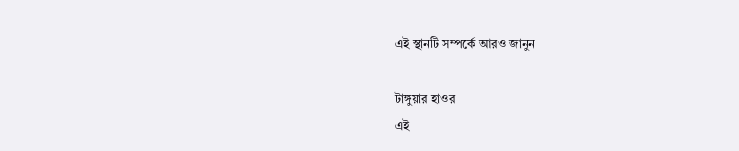এই স্থানটি সম্পর্কে আরও জানুন

টাঙ্গুয়ার হাওর
এই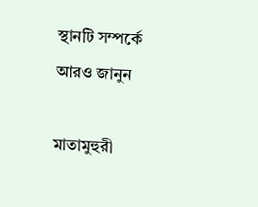স্থানটি সম্পর্কে আরও জানুন

মাতামুহুরী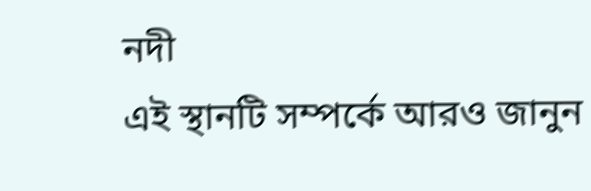নদী
এই স্থানটি সম্পর্কে আরও জানুন